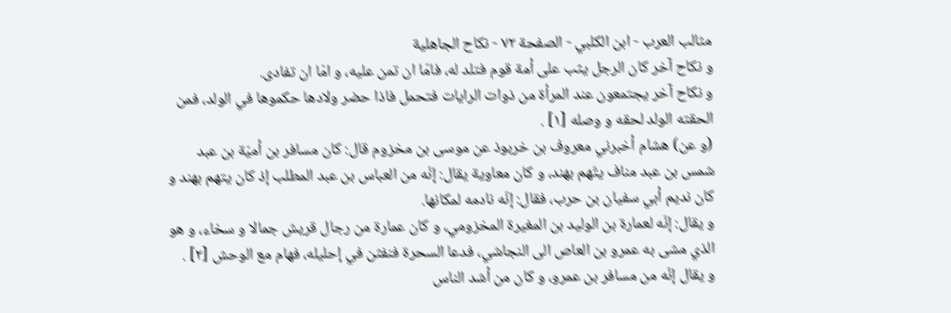مثالب العرب - ابن الكلبي - الصفحة ٧٢ - نكاح الجاهلية
و نكاح آخر كان الرجل يثب على أمة قوم فتلد له، فامّا ان تمن عليه، و امّا ان تفادى.
و نكاح آخر يجتمعون عند المرأة من ذوات الرايات فتحمل فاذا حضر ولادها حكموها في الولد، فمن الحقته الولد لحقه و وصله [١] .
(و عن) هشام أخبرني معروف بن خربوذ عن موسى بن مخزوم قال: كان مسافر بن أميّة بن عبد شمس بن عبد مناف يتّهم بهند، و كان معاوية يقال: إنّه من العباس بن عبد المطلب إذ كان يتهم بهند و كان نديم أبي سفيان بن حرب، فقال: إنّه نادمه لمكانها.
و يقال: إنّه لعمارة بن الوليد بن المغيرة المخزومي، و كان عمارة من رجال قريش جمالا و سخاء، و هو الذي مشى به عمرو بن العاص الى النجاشي، فدعا السحرة فنفثن في إحليله، فهام مع الوحش [٢] .
و يقال إنّه من مسافر بن عمرو، و كان من أشد الناس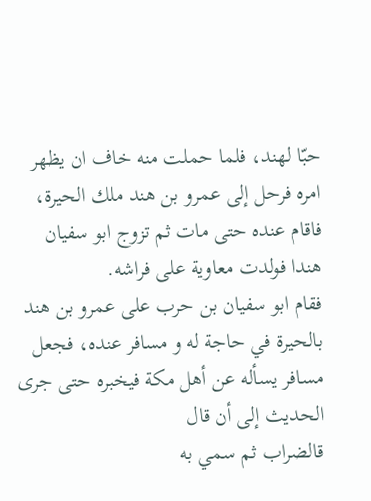حبّا لهند، فلما حملت منه خاف ان يظهر امره فرحل إلى عمرو بن هند ملك الحيرة، فاقام عنده حتى مات ثم تزوج ابو سفيان هندا فولدت معاوية على فراشه.
فقام ابو سفيان بن حرب على عمرو بن هند بالحيرة في حاجة له و مسافر عنده، فجعل مسافر يسأله عن أهل مكة فيخبره حتى جرى الحديث إلى أن قال
قالضراب ثم سمي به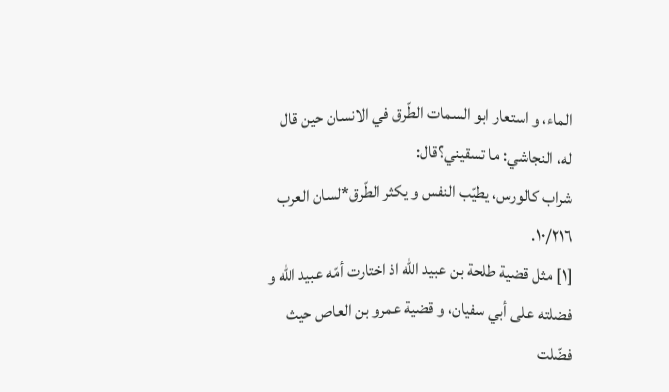الماء، و استعار ابو السمات الطّرق في الانسان حين قال له، النجاشي: ما تسقيني؟قال:
شراب كالورس، يطيّب النفس و يكثر الطّرق*لسان العرب ١٠/٢١٦.
[١] مثل قضية طلحة بن عبيد اللّه اذ اختارت أمّه عبيد اللّه و فضلته على أبي سفيان، و قضية عمرو بن العاص حيث فضّلت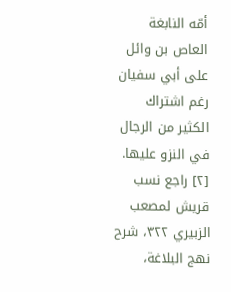أمّه النابغة العاص بن وائل على أبي سفيان رغم اشتراك الكثير من الرجال في النزو عليها.
[٢] راجع نسب قريش لمصعب الزبيري ٣٢٢، شرح نهج البلاغة،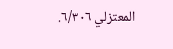المعتزلي ٦/٣٠٦.